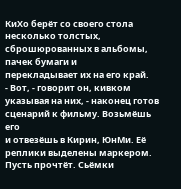КиХо берёт со своего стола несколько толстых, сброшюрованных в альбомы, пачек бумаги и
перекладывает их на его край.
- Вот, - говорит он, кивком указывая на них, - наконец готов сценарий к фильму. Возьмёшь его
и отвезёшь в Кирин, ЮнМи. Её реплики выделены маркером. Пусть прочтёт. Сьёмки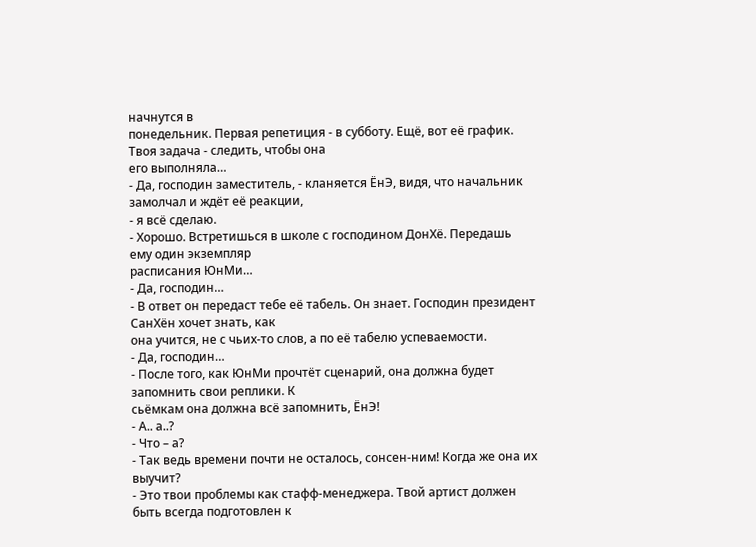начнутся в
понедельник. Первая репетиция - в субботу. Ещё, вот её график. Твоя задача - следить, чтобы она
его выполняла…
- Да, господин заместитель, - кланяется ЁнЭ, видя, что начальник замолчал и ждёт её реакции,
- я всё сделаю.
- Хорошо. Встретишься в школе с господином ДонХё. Передашь ему один экземпляр
расписания ЮнМи…
- Да, господин…
- В ответ он передаст тебе её табель. Он знает. Господин президент СанХён хочет знать, как
она учится, не с чьих-то слов, а по её табелю успеваемости.
- Да, господин…
- После того, как ЮнМи прочтёт сценарий, она должна будет запомнить свои реплики. К
сьёмкам она должна всё запомнить, ЁнЭ!
- А.. а..?
- Что – а?
- Так ведь времени почти не осталось, сонсен-ним! Когда же она их выучит?
- Это твои проблемы как стафф-менеджера. Твой артист должен быть всегда подготовлен к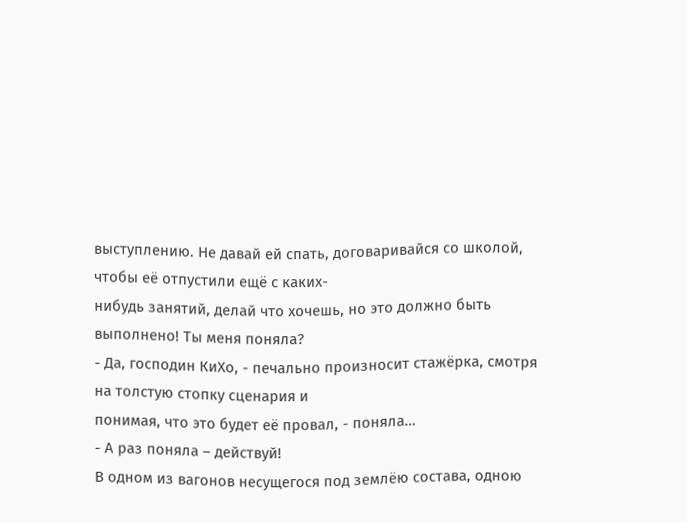выступлению. Не давай ей спать, договаривайся со школой, чтобы её отпустили ещё с каких-
нибудь занятий, делай что хочешь, но это должно быть выполнено! Ты меня поняла?
- Да, господин КиХо, - печально произносит стажёрка, смотря на толстую стопку сценария и
понимая, что это будет её провал, - поняла…
- А раз поняла – действуй!
В одном из вагонов несущегося под землёю состава, одною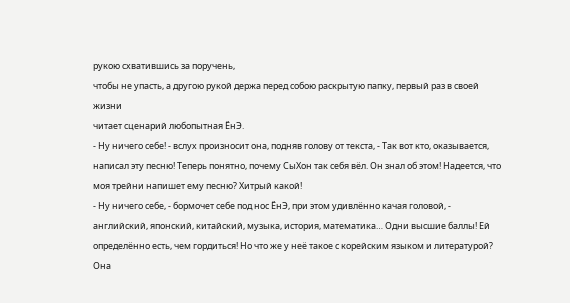рукою схватившись за поручень,
чтобы не упасть, а другою рукой держа перед собою раскрытую папку, первый раз в своей жизни
читает сценарий любопытная ЁнЭ.
- Ну ничего себе! - вслух произносит она, подняв голову от текста, - Так вот кто, оказывается,
написал эту песню! Теперь понятно, почему СыХон так себя вёл. Он знал об этом! Надеется, что
моя трейни напишет ему песню? Хитрый какой!
- Ну ничего себе, - бормочет себе под нос ЁнЭ, при этом удивлённо качая головой, -
английский, японский, китайский, музыка, история, математика… Одни высшие баллы! Ей
определённо есть, чем гордиться! Но что же у неё такое с корейским языком и литературой? Она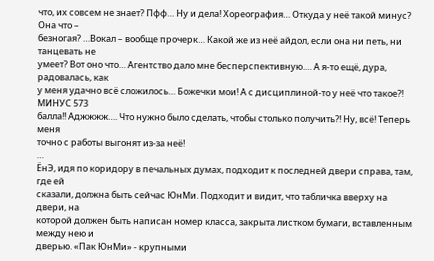что, их совсем не знает? Пфф… Ну и дела! Хореография… Откуда у неё такой минус? Она что –
безногая? …Вокал – вообще прочерк… Какой же из неё айдол, если она ни петь, ни танцевать не
умеет? Вот оно что… Агентство дало мне бесперспективную.… А я-то ещё, дура, радовалась, как
у меня удачно всё сложилось… Божечки мои! А с дисциплиной-то у неё что такое?! МИНУС 573
балла!! Аджжжж…. Что нужно было сделать, чтобы столько получить?! Ну, всё! Теперь меня
точно с работы выгонят из-за неё!
…
ЁнЭ, идя по коридору в печальных думах, подходит к последней двери справа, там, где ей
сказали, должна быть сейчас ЮнМи. Подходит и видит, что табличка вверху на двери, на
которой должен быть написан номер класса, закрыта листком бумаги, вставленным между нею и
дверью. «Пак ЮнМи» - крупными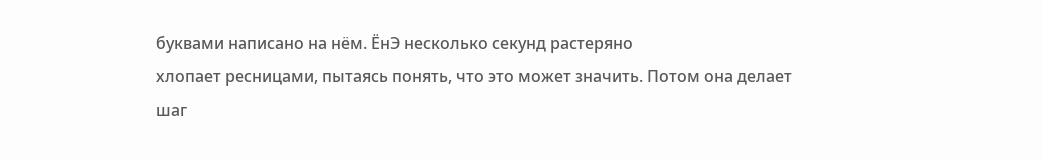буквами написано на нём. ЁнЭ несколько секунд растеряно
хлопает ресницами, пытаясь понять, что это может значить. Потом она делает шаг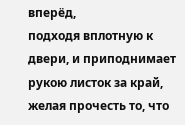вперёд,
подходя вплотную к двери, и приподнимает рукою листок за край, желая прочесть то, что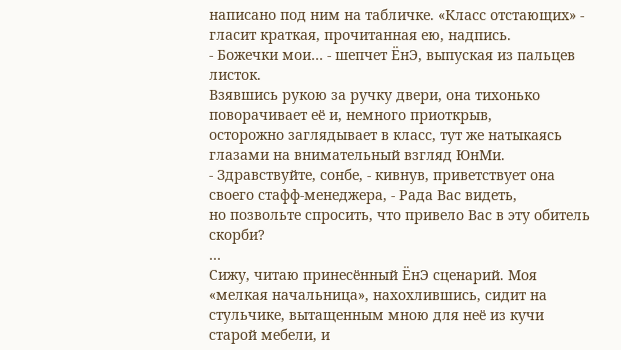написано под ним на табличке. «Класс отстающих» - гласит краткая, прочитанная ею, надпись.
- Божечки мои… - шепчет ЁнЭ, выпуская из пальцев листок.
Взявшись рукою за ручку двери, она тихонько поворачивает её и, немного приоткрыв,
осторожно заглядывает в класс, тут же натыкаясь глазами на внимательный взгляд ЮнМи.
- Здравствуйте, сонбе, - кивнув, приветствует она своего стафф-менеджера, - Рада Вас видеть,
но позвольте спросить, что привело Вас в эту обитель скорби?
…
Сижу, читаю принесённый ЁнЭ сценарий. Моя «мелкая начальница», нахохлившись, сидит на
стульчике, вытащенным мною для неё из кучи старой мебели, и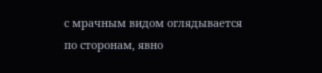с мрачным видом оглядывается
по сторонам, явно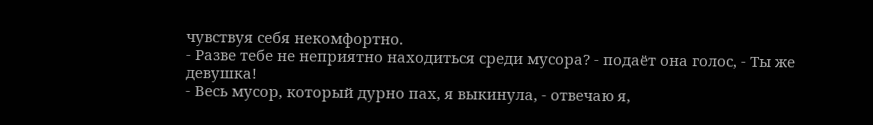чувствуя себя некомфортно.
- Разве тебе не неприятно находиться среди мусора? - подаёт она голос, - Ты же девушка!
- Весь мусор, который дурно пах, я выкинула, - отвечаю я,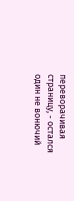переворачивая страницу, - остался
один не вонючий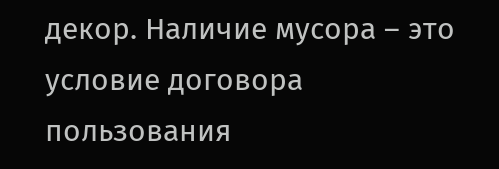декор. Наличие мусора – это условие договора пользования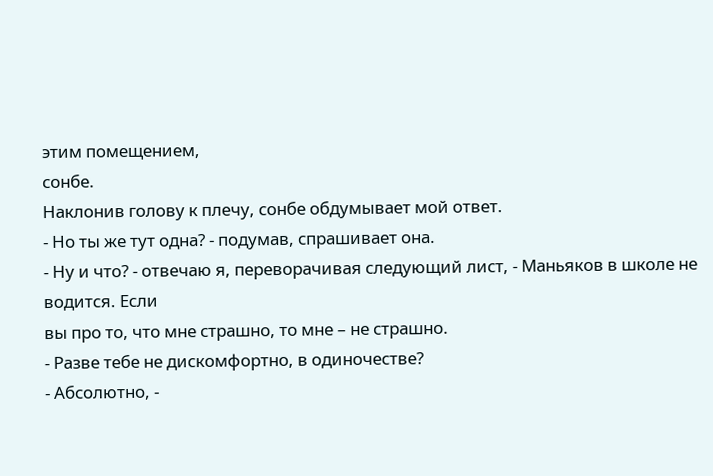этим помещением,
сонбе.
Наклонив голову к плечу, сонбе обдумывает мой ответ.
- Но ты же тут одна? - подумав, спрашивает она.
- Ну и что? - отвечаю я, переворачивая следующий лист, - Маньяков в школе не водится. Если
вы про то, что мне страшно, то мне – не страшно.
- Разве тебе не дискомфортно, в одиночестве?
- Абсолютно, -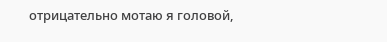отрицательно мотаю я головой,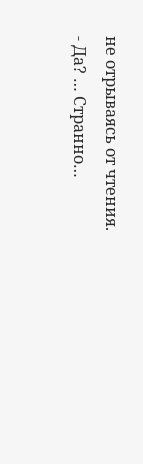не отрываясь от чтения.
- Да? … Странно…